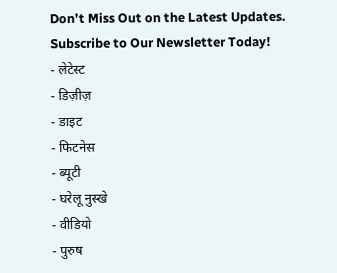Don’t Miss Out on the Latest Updates.
Subscribe to Our Newsletter Today!
- लेटेस्ट
- डिज़ीज़
- डाइट
- फिटनेस
- ब्यूटी
- घरेलू नुस्खे
- वीडियो
- पुरुष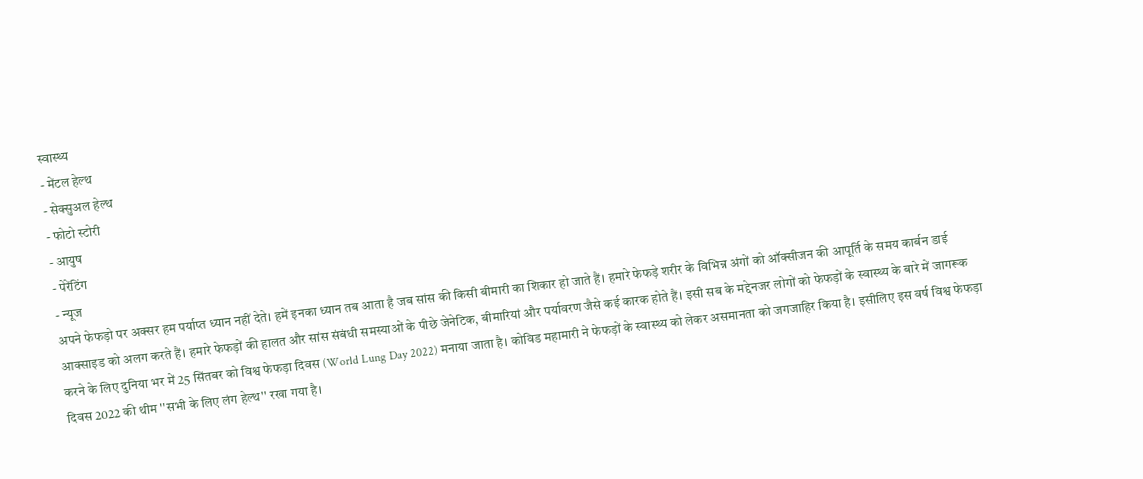स्वास्थ्य
- मेंटल हेल्थ
- सेक्सुअल हेल्थ
- फोटो स्टोरी
- आयुष
- पेरेंटिंग
- न्यूज
अपने फेफड़ो पर अक्सर हम पर्याप्त ध्यान नहीं देते। हमें इनका ध्यान तब आता है जब सांस की किसी बीमारी का शिकार हो जाते हैं। हमारे फेफड़े शरीर के विभिन्न अंगों को ऑक्सीजन की आपूर्ति के समय कार्बन डाई आक्साइड को अलग करते हैं। हमारे फेफड़ों की हालत और सांस संबंधी समस्याओं के पीछे जेनेटिक, बीमारियां और पर्यावरण जैसे कई कारक होते हैं। इसी सब के मद्देनजर लोगों को फेफड़ों के स्वास्थ्य के बारे में जागरूक करने के लिए दुनिया भर में 25 सिंतबर को विश्व फेफड़ा दिवस (World Lung Day 2022) मनाया जाता है। कोविड महामारी ने फेफड़ों के स्वास्थ्य को लेकर असमानता को जगजाहिर किया है। इसीलिए इस वर्ष विश्व फेफड़ा दिवस 2022 की थीम ''सभी के लिए लंग हेल्थ'' रखा गया है।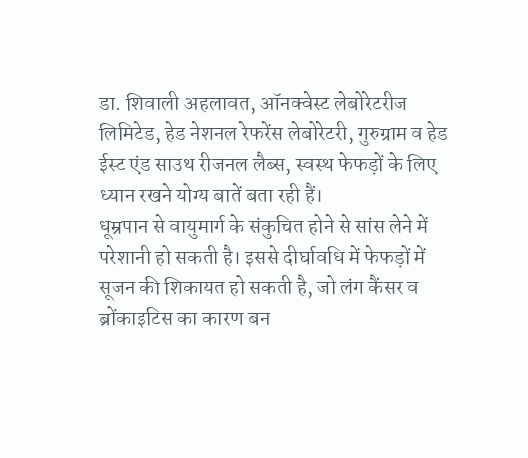डा. शिवाली अहलावत, ऑनक्वेस्ट लेबोरेटरीज लिमिटेड, हेड नेशनल रेफरेंस लेबोरेटरी, गुरुग्राम व हेड ईस्ट एंड साउथ रीजनल लैब्स, स्वस्थ फेफड़ों के लिए ध्यान रखने योग्य बातें बता रही हैं।
धूम्रपान से वायुमार्ग के संकुचित होने से सांस लेने में परेशानी हो सकती है। इससे दीर्घावधि में फेफड़ों में सूजन की शिकायत हो सकती है, जो लंग कैंसर व ब्रोंकाइटिस का कारण बन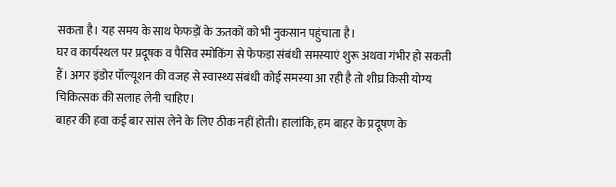सकता है। यह समय के साथ फेफड़ों के ऊतकों को भी नुकसान पहुंचाता है।
घर व कार्यस्थल पर प्रदूषक व पैसिव स्मोकिंग से फेफड़ा संबंधी समस्याएं शुरू अथवा गंभीर हो सकती हैं। अगर इंडोर पॉल्यूशन की वजह से स्वास्थ्य संबंधी कोई समस्या आ रही है तो शीघ्र किसी योग्य चिकित्सक की सलाह लेनी चाहिए।
बाहर की हवा कई बार सांस लेने के लिए ठीक नहीं होती। हालांकि, हम बाहर के प्रदूषण के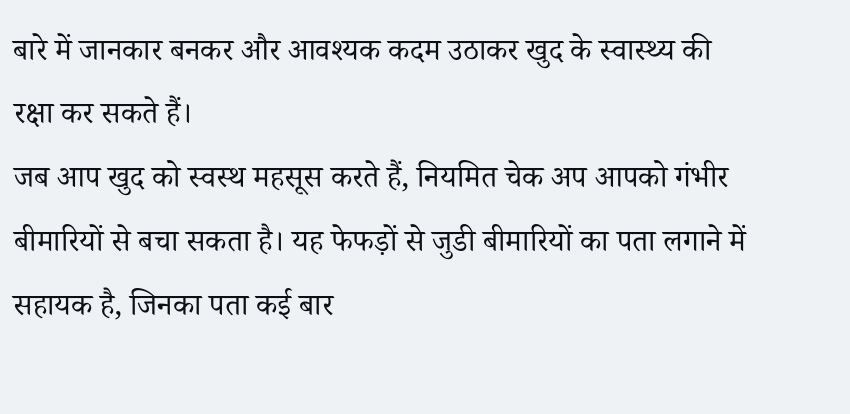बारे में जानकार बनकर और आवश्यक कदम उठाकर खुद के स्वास्थ्य की रक्षा कर सकते हैं।
जब आप खुद को स्वस्थ महसूस करते हैं, नियमित चेक अप आपको गंभीर बीमारियों से बचा सकता है। यह फेफड़ों से जुडी बीमारियों का पता लगाने में सहायक है, जिनका पता कई बार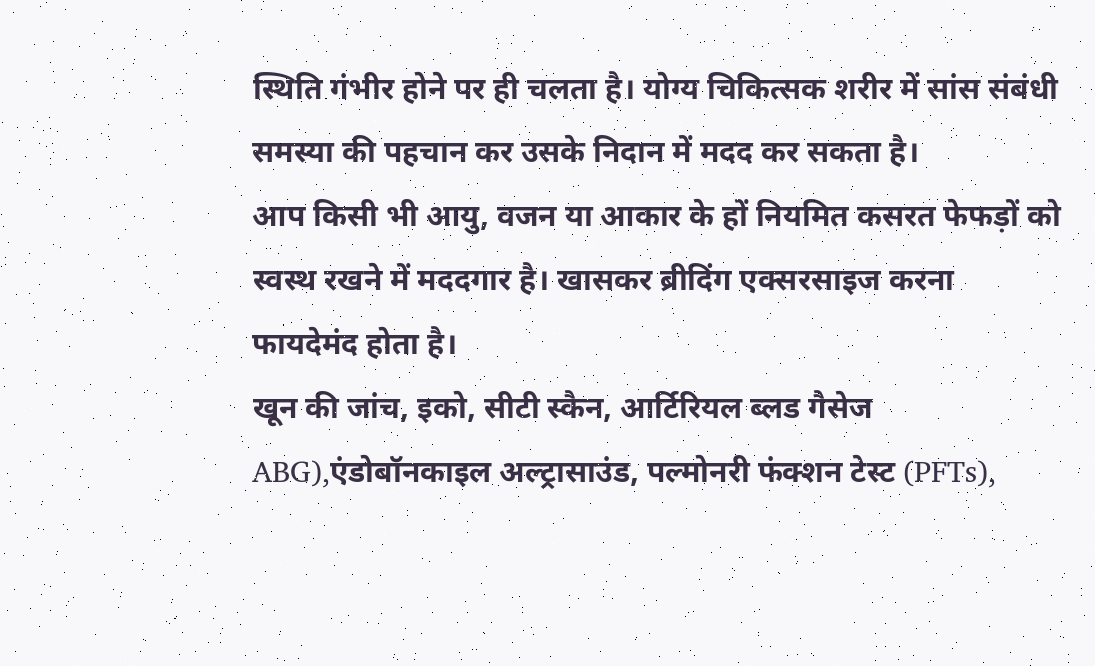स्थिति गंभीर होने पर ही चलता है। योग्य चिकित्सक शरीर में सांस संबंधी समस्या की पहचान कर उसके निदान में मदद कर सकता है।
आप किसी भी आयु, वजन या आकार के हों नियमित कसरत फेफड़ों को स्वस्थ रखने में मददगार है। खासकर ब्रीदिंग एक्सरसाइज करना फायदेमंद होता है।
खून की जांच, इको, सीटी स्कैन, आर्टिरियल ब्लड गैसेज ABG),एंडोबॉनकाइल अल्ट्रासाउंड, पल्मोनरी फंक्शन टेस्ट (PFTs),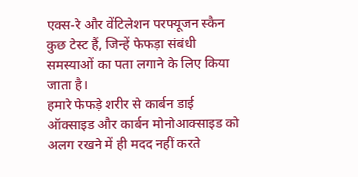एक्स-रे और वेंटिलेशन परफ्यूजन स्कैन कुछ टेस्ट हैं, जिन्हें फेफड़ा संबंधी समस्याओं का पता लगाने के लिए किया जाता है।
हमारे फेफड़े शरीर से कार्बन डाई ऑक्साइड और कार्बन मोनोआक्साइड को अलग रखने में ही मदद नहीं करते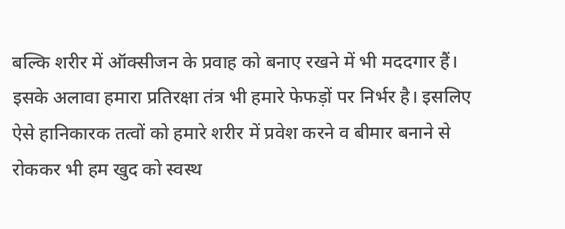बल्कि शरीर में ऑक्सीजन के प्रवाह को बनाए रखने में भी मददगार हैं। इसके अलावा हमारा प्रतिरक्षा तंत्र भी हमारे फेफड़ों पर निर्भर है। इसलिए ऐसे हानिकारक तत्वों को हमारे शरीर में प्रवेश करने व बीमार बनाने से रोककर भी हम खुद को स्वस्थ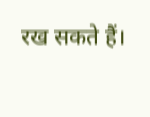रख सकते हैं।